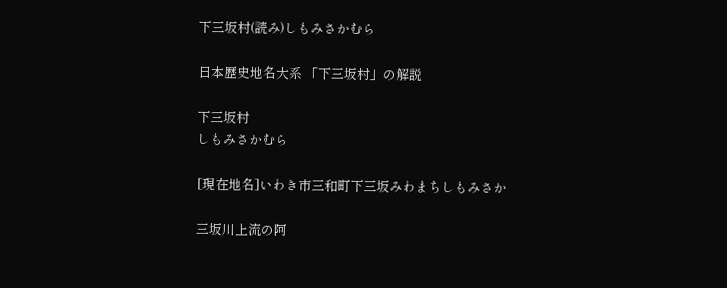下三坂村(読み)しもみさかむら

日本歴史地名大系 「下三坂村」の解説

下三坂村
しもみさかむら

[現在地名]いわき市三和町下三坂みわまちしもみさか

三坂川上流の阿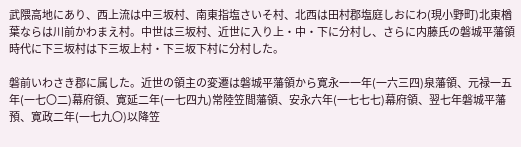武隈高地にあり、西上流は中三坂村、南東指塩さいそ村、北西は田村郡塩庭しおにわ(現小野町)北東楢葉ならは川前かわまえ村。中世は三坂村、近世に入り上・中・下に分村し、さらに内藤氏の磐城平藩領時代に下三坂村は下三坂上村・下三坂下村に分村した。

磐前いわさき郡に属した。近世の領主の変遷は磐城平藩領から寛永一一年(一六三四)泉藩領、元禄一五年(一七〇二)幕府領、寛延二年(一七四九)常陸笠間藩領、安永六年(一七七七)幕府領、翌七年磐城平藩預、寛政二年(一七九〇)以降笠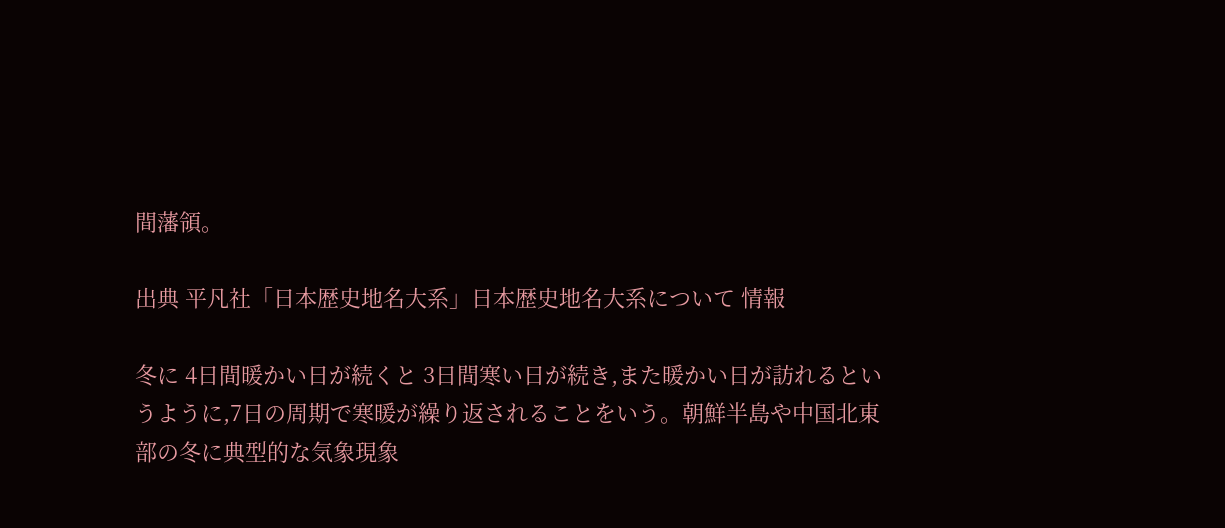間藩領。

出典 平凡社「日本歴史地名大系」日本歴史地名大系について 情報

冬に 4日間暖かい日が続くと 3日間寒い日が続き,また暖かい日が訪れるというように,7日の周期で寒暖が繰り返されることをいう。朝鮮半島や中国北東部の冬に典型的な気象現象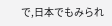で,日本でもみられ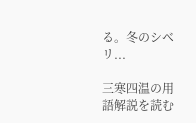る。冬のシベリ...

三寒四温の用語解説を読む